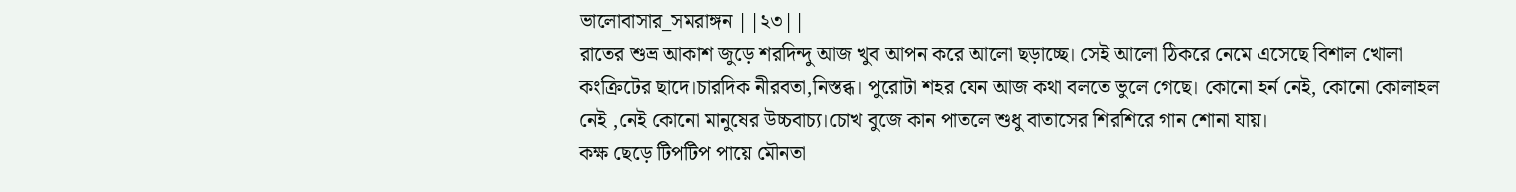ভালোবাসার_সমরাঙ্গন ||২৩||
রাতের শুভ্র আকাশ জুড়ে শরদিন্দু আজ খুব আপন করে আলো ছড়াচ্ছে। সেই আলো ঠিকরে নেমে এসেছে বিশাল খোলা কংক্রিটের ছাদে।চারদিক নীরবতা,নিস্তব্ধ। পুরোটা শহর যেন আজ কথা বলতে ভুলে গেছে। কোনো হর্ন নেই, কোনো কোলাহল নেই ,নেই কোনো মানুষের উচ্চবাচ্য।চোখ বুজে কান পাতলে শুধু বাতাসের শিরশিরে গান শোনা যায়।
কক্ষ ছেড়ে টিপটিপ পায়ে মৌনতা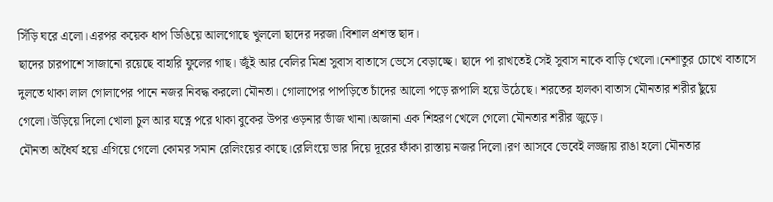সিঁড়ি ঘরে এলো।এরপর কয়েক ধাপ ডিঙিয়ে আলগোছে খুললো ছাদের দরজা।বিশাল প্রশস্ত ছাদ।
ছাদের চারপাশে সাজানো রয়েছে বাহারি ফুলের গাছ। জুঁই আর বেলির মিশ্র সুবাস বাতাসে ভেসে বেড়াচ্ছে। ছাদে পা রাখতেই সেই সুবাস নাকে বাড়ি খেলো।নেশাতুর চোখে বাতাসে দুলতে থাকা লাল গোলাপের পানে নজর নিবদ্ধ করলো মৌনতা। গোলাপের পাপড়িতে চাঁদের আলো পড়ে রূপালি হয়ে উঠেছে। শরতের হালকা বাতাস মৌনতার শরীর ছুঁয়ে গেলো।উড়িয়ে দিলো খোলা চুল আর যত্নে পরে থাকা বুকের উপর ওড়নার ভাঁজ খানা।অজানা এক শিহরণ খেলে গেলো মৌনতার শরীর জুড়ে।
মৌনতা অধৈর্য হয়ে এগিয়ে গেলো কোমর সমান রেলিংয়ের কাছে।রেলিংয়ে ভার দিয়ে দূরের ফাঁকা রাস্তায় নজর দিলো।রণ আসবে ভেবেই লজ্জায় রাঙা হলো মৌনতার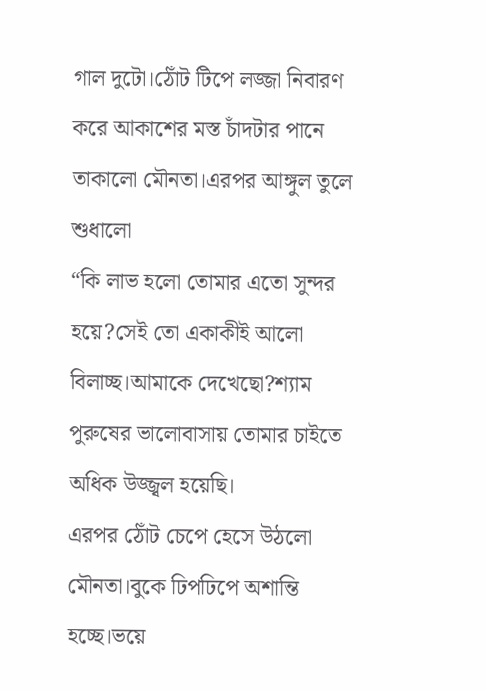গাল দুটো।ঠোঁট টিপে লজ্জা নিবারণ করে আকাশের মস্ত চাঁদটার পানে তাকালো মৌনতা।এরপর আঙ্গুল তুলে শুধালো
“কি লাভ হলো তোমার এতো সুন্দর হয়ে?সেই তো একাকীই আলো বিলাচ্ছ।আমাকে দেখেছো?শ্যাম পুরুষের ভালোবাসায় তোমার চাইতে অধিক উজ্জ্বল হয়েছি।
এরপর ঠোঁট চেপে হেসে উঠলো মৌনতা।বুকে ঢিপঢিপে অশান্তি হচ্ছে।ভয়ে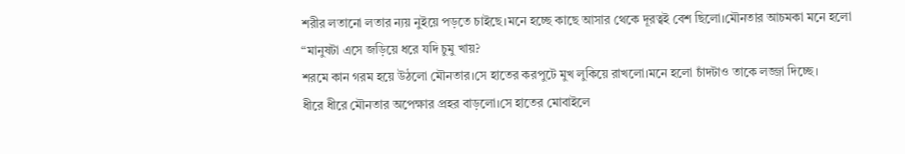শরীর লতানো লতার ন্যয় নুইয়ে পড়তে চাইছে।মনে হচ্ছে কাছে আসার থেকে দূরত্বই বেশ ছিলো।মৌনতার আচমকা মনে হলো
“মানুষটা এসে জড়িয়ে ধরে যদি চুমু খায়?
শরমে কান গরম হয়ে উঠলো মৌনতার।সে হাতের করপুটে মুখ লুকিয়ে রাখলো।মনে হলো চাঁদটাও তাকে লজ্জা দিচ্ছে।
ধীরে ধীরে মৌনতার অপেক্ষার প্রহর বাড়লো।সে হাতের মোবাইলে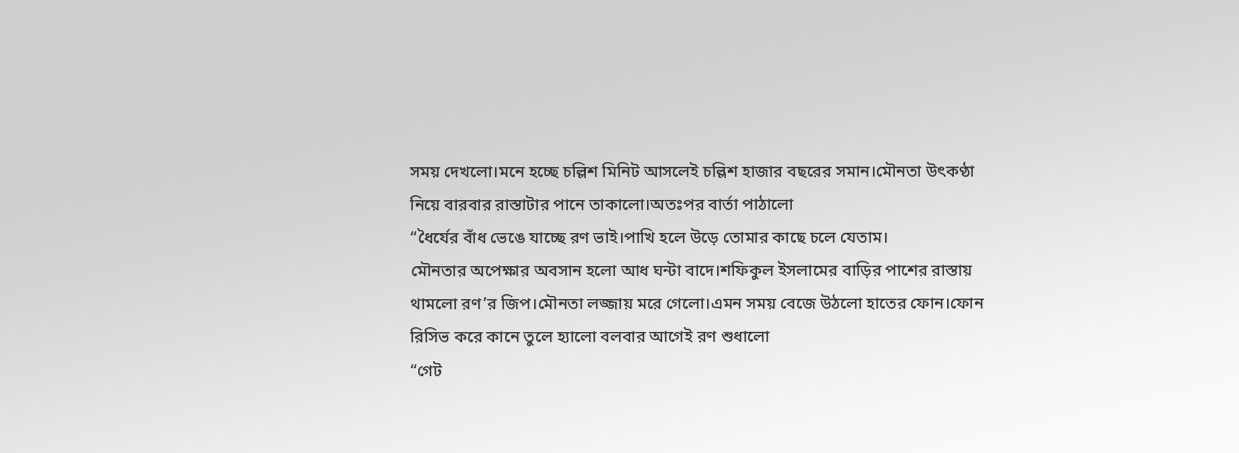সময় দেখলো।মনে হচ্ছে চল্লিশ মিনিট আসলেই চল্লিশ হাজার বছরের সমান।মৌনতা উৎকণ্ঠা নিয়ে বারবার রাস্তাটার পানে তাকালো।অতঃপর বার্তা পাঠালো
“ধৈর্যের বাঁধ ভেঙে যাচ্ছে রণ ভাই।পাখি হলে উড়ে তোমার কাছে চলে যেতাম।
মৌনতার অপেক্ষার অবসান হলো আধ ঘন্টা বাদে।শফিকুল ইসলামের বাড়ির পাশের রাস্তায় থামলো রণ’র জিপ।মৌনতা লজ্জায় মরে গেলো।এমন সময় বেজে উঠলো হাতের ফোন।ফোন রিসিভ করে কানে তুলে হ্যালো বলবার আগেই রণ শুধালো
“গেট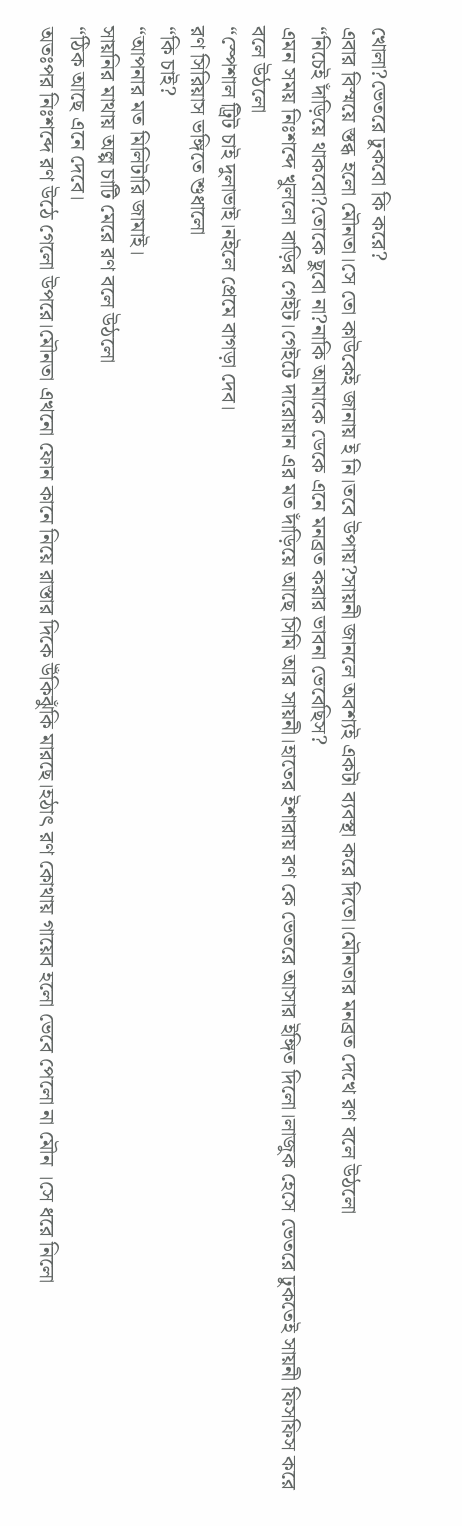খোলা?ভেতরে ঢুকবো কি করে?
এবার বিস্ময়ে স্তব্ধ হলো মৌনতা।সে তো কাউকেই জানায় ই নি।তবে উপায়?সায়নী জানলে অবশ্যই একটা ব্যবস্থা করে দিতো।মৌনতার মনব্রত দেখে রণ বলে উঠলো
“নিচেই দাঁড়িয়ে থাকবো?তোকে ছুবো না?নাকি আমাকে ডেকে এনে মনব্রত করার ভাবনা ভেবেছিস?
এমন সময় নিঃশব্দে খুললো বাড়ির গেইট।গেইটে দারোয়ান এর মত দাঁড়িয়ে আছে সিমি আর সায়নী।হাতের ইশারায় রণ কে ভেতরে আসার ইঙ্গিত দিলো।লাজুক হেসে ভেতরে ঢুকতেই সায়নী ফিসফিস করে বলে উঠলো
“স্পেশাল ট্রিট চাই দুলাভাই।নইলে প্রেমে বাগড়া দেব।
রণ সিরিয়াস ভঙ্গিতে শুধালো
“কি চাই?
“আপনার মত মিলিটারি জামাই।
সায়নির মাথায় অল্প চাটি মেরে রণ বলে উঠলো
“ঠিক আছে এনে দেবে।
অতঃপর নিঃশব্দে রণ উঠে গেলো উপরে।মৌনতা এখনো ফোন কানে নিয়ে রাস্তার দিকে উঁকিঝুঁকি মারছে।হঠাৎ রণ কোথায় গায়েব হলো ভেবে পেলো না মৌন ।সে ধরে নিলো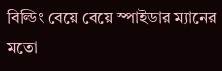বিল্ডিং বেয়ে বেয়ে স্পাইডার ম্যানের মতো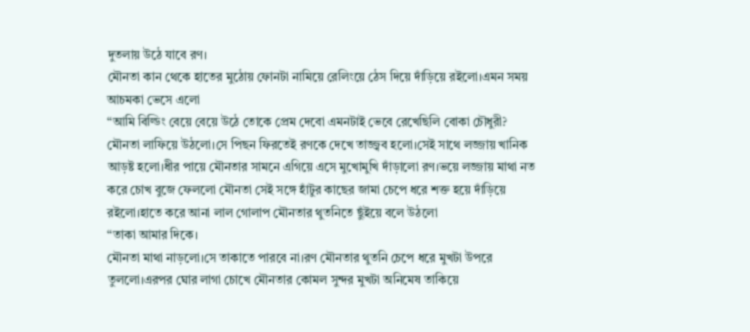দুতলায় উঠে যাবে রণ।
মৌনতা কান থেকে হাতের মুঠোয় ফোনটা নামিয়ে রেলিংয়ে ঠেস দিয়ে দাঁড়িয়ে রইলো।এমন সময় আচমকা ভেসে এলো
“আমি বিল্ডিং বেয়ে বেয়ে উঠে তোকে প্রেম দেবো এমনটাই ভেবে রেখেছিলি বোকা চৌধুরী?
মৌনতা লাফিয়ে উঠলো।সে পিছন ফিরতেই রণকে দেখে তাজ্জ্বব হলো।সেই সাথে লজ্জায় খানিক আড়ষ্ট হলো।ধীর পায়ে মৌনতার সামনে এগিয়ে এসে মুখোমুখি দাঁড়ালো রণ।ভয়ে লজ্জায় মাথা নত করে চোখ বুজে ফেললো মৌনতা সেই সঙ্গে হাঁটুর কাছের জামা চেপে ধরে শক্ত হয়ে দাঁড়িয়ে রইলো।হাতে করে আনা লাল গোলাপ মৌনতার থুতনিতে ছুঁইয়ে বলে উঠলো
“তাকা আমার দিকে।
মৌনতা মাথা নাড়লো।সে তাকাতে পারবে না।রণ মৌনতার থুতনি চেপে ধরে মুখটা উপরে তুললো।এরপর ঘোর লাগা চোখে মৌনতার কোমল সুন্দর মুখটা অনিমেষ তাকিয়ে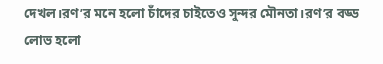দেখল।রণ’র মনে হলো চাঁদের চাইতেও সুন্দর মৌনতা।রণ’র বড্ড লোভ হলো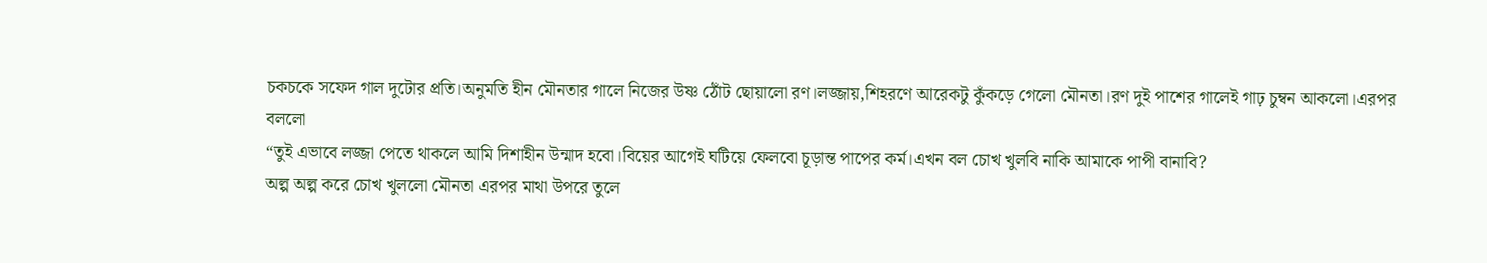চকচকে সফেদ গাল দুটোর প্রতি।অনুমতি হীন মৌনতার গালে নিজের উষ্ণ ঠোঁট ছোয়ালো রণ।লজ্জায়,শিহরণে আরেকটু কুঁকড়ে গেলো মৌনতা।রণ দুই পাশের গালেই গাঢ় চুম্বন আকলো।এরপর বললো
“তুই এভাবে লজ্জা পেতে থাকলে আমি দিশাহীন উন্মাদ হবো।বিয়ের আগেই ঘটিয়ে ফেলবো চূড়ান্ত পাপের কর্ম।এখন বল চোখ খুলবি নাকি আমাকে পাপী বানাবি?
অল্প অল্প করে চোখ খুললো মৌনতা এরপর মাথা উপরে তুলে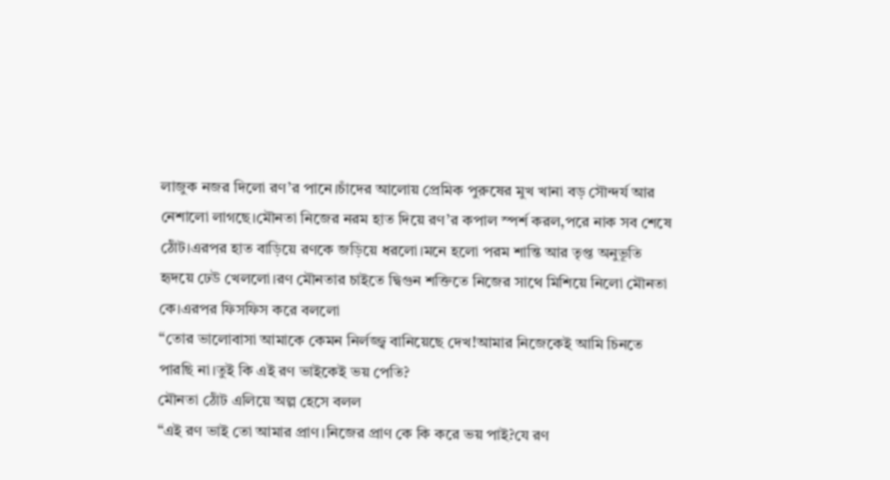লাজুক নজর দিলো রণ’র পানে।চাঁদের আলোয় প্রেমিক পুরুষের মুখ খানা বড় সৌন্দর্য আর নেশালো লাগছে।মৌনতা নিজের নরম হাত দিয়ে রণ’র কপাল স্পর্শ করল,পরে নাক সব শেষে ঠোঁট।এরপর হাত বাড়িয়ে রণকে জড়িয়ে ধরলো।মনে হলো পরম শান্তি আর তৃপ্ত অনুভূতি হৃদয়ে ঢেউ খেললো।রণ মৌনতার চাইতে দ্বিগুন শক্তিতে নিজের সাথে মিশিয়ে নিলো মৌনতা কে।এরপর ফিসফিস করে বললো
“তোর ভালোবাসা আমাকে কেমন নির্লজ্জ্ব বানিয়েছে দেখ!আমার নিজেকেই আমি চিনতে পারছি না।তুই কি এই রণ ভাইকেই ভয় পেতি?
মৌনতা ঠোঁট এলিয়ে অল্প হেসে বলল
“এই রণ ভাই তো আমার প্রাণ।নিজের প্রাণ কে কি করে ভয় পাই?যে রণ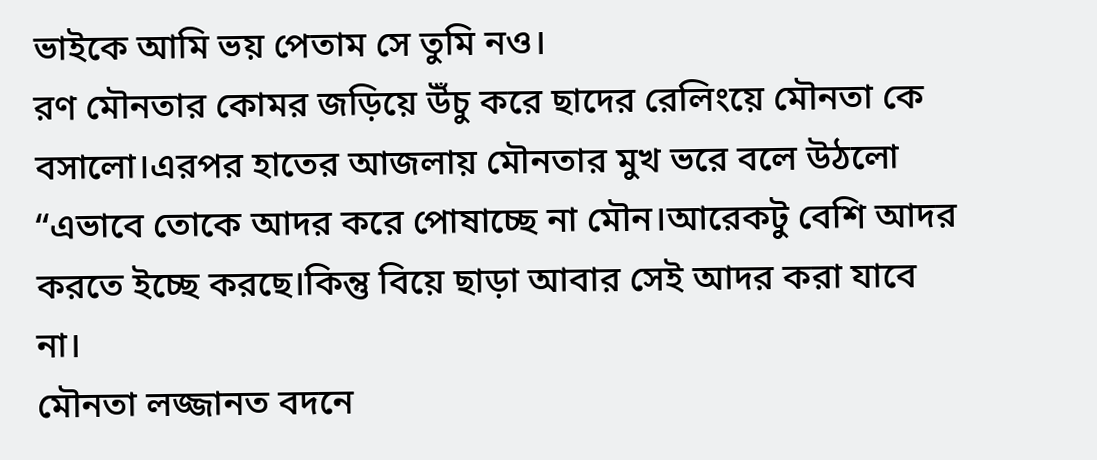ভাইকে আমি ভয় পেতাম সে তুমি নও।
রণ মৌনতার কোমর জড়িয়ে উঁচু করে ছাদের রেলিংয়ে মৌনতা কে বসালো।এরপর হাতের আজলায় মৌনতার মুখ ভরে বলে উঠলো
“এভাবে তোকে আদর করে পোষাচ্ছে না মৌন।আরেকটু বেশি আদর করতে ইচ্ছে করছে।কিন্তু বিয়ে ছাড়া আবার সেই আদর করা যাবে না।
মৌনতা লজ্জানত বদনে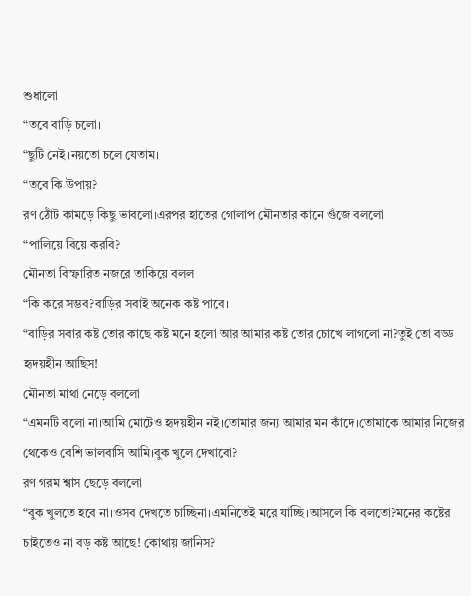শুধালো
“তবে বাড়ি চলো।
“ছুটি নেই।নয়তো চলে যেতাম।
“তবে কি উপায়?
রণ ঠোঁট কামড়ে কিছু ভাবলো।এরপর হাতের গোলাপ মৌনতার কানে গুঁজে বললো
“পালিয়ে বিয়ে করবি?
মৌনতা বিস্ফারিত নজরে তাকিয়ে বলল
“কি করে সম্ভব?বাড়ির সবাই অনেক কষ্ট পাবে।
“বাড়ির সবার কষ্ট তোর কাছে কষ্ট মনে হলো আর আমার কষ্ট তোর চোখে লাগলো না?তুই তো বড্ড হৃদয়হীন আছিস!
মৌনতা মাথা নেড়ে বললো
“এমনটি বলো না।আমি মোটেও হৃদয়হীন নই।তোমার জন্য আমার মন কাঁদে।তোমাকে আমার নিজের থেকেও বেশি ভালবাসি আমি।বুক খুলে দেখাবো?
রণ গরম শ্বাস ছেড়ে বললো
“বুক খুলতে হবে না।ওসব দেখতে চাচ্ছিনা।এমনিতেই মরে যাচ্ছি।আসলে কি বলতো?মনের কষ্টের চাইতেও না বড় কষ্ট আছে! কোথায় জানিস?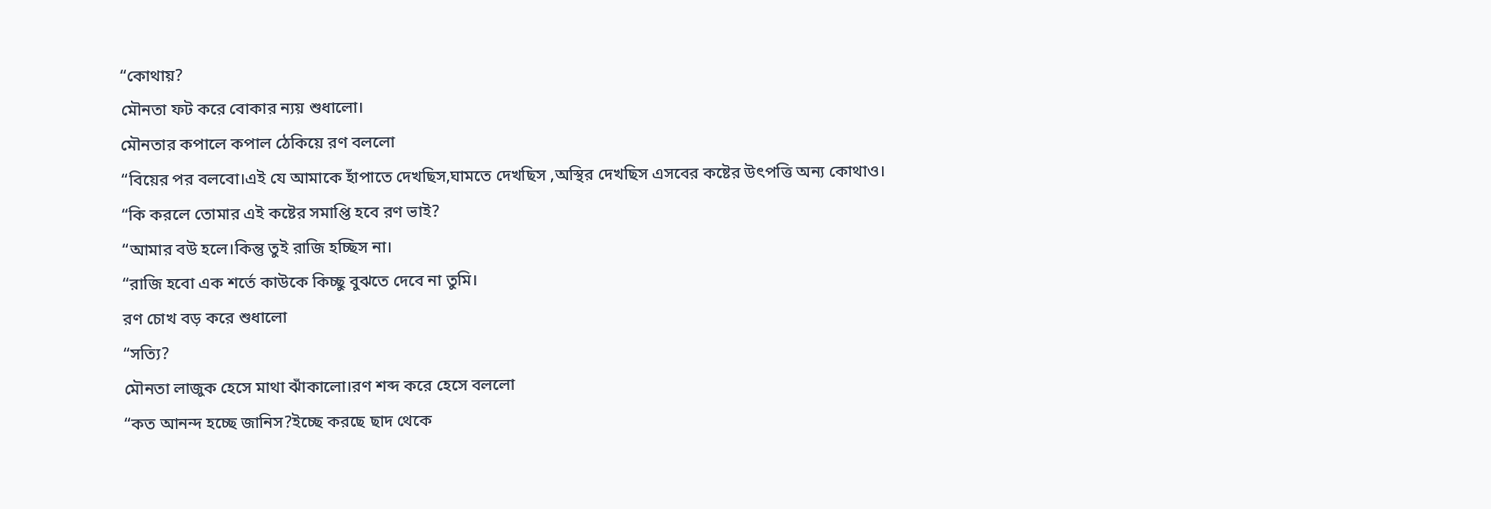“কোথায়?
মৌনতা ফট করে বোকার ন্যয় শুধালো।
মৌনতার কপালে কপাল ঠেকিয়ে রণ বললো
“বিয়ের পর বলবো।এই যে আমাকে হাঁপাতে দেখছিস,ঘামতে দেখছিস ,অস্থির দেখছিস এসবের কষ্টের উৎপত্তি অন্য কোথাও।
“কি করলে তোমার এই কষ্টের সমাপ্তি হবে রণ ভাই?
“আমার বউ হলে।কিন্তু তুই রাজি হচ্ছিস না।
“রাজি হবো এক শর্তে কাউকে কিচ্ছু বুঝতে দেবে না তুমি।
রণ চোখ বড় করে শুধালো
“সত্যি?
মৌনতা লাজুক হেসে মাথা ঝাঁকালো।রণ শব্দ করে হেসে বললো
“কত আনন্দ হচ্ছে জানিস?ইচ্ছে করছে ছাদ থেকে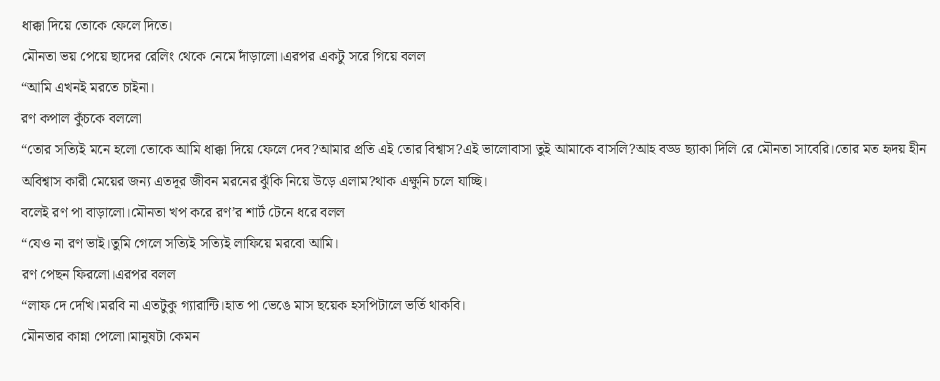ধাক্কা দিয়ে তোকে ফেলে দিতে।
মৌনতা ভয় পেয়ে ছাদের রেলিং থেকে নেমে দাঁড়ালো।এরপর একটু সরে গিয়ে বলল
“আমি এখনই মরতে চাইনা।
রণ কপাল কুঁচকে বললো
“তোর সত্যিই মনে হলো তোকে আমি ধাক্কা দিয়ে ফেলে দেব?আমার প্রতি এই তোর বিশ্বাস?এই ভালোবাসা তুই আমাকে বাসলি?আহ বড্ড ছ্যাকা দিলি রে মৌনতা সাবেরি।তোর মত হৃদয় হীন অবিশ্বাস কারী মেয়ের জন্য এতদূর জীবন মরনের ঝুঁকি নিয়ে উড়ে এলাম?থাক এক্ষুনি চলে যাচ্ছি।
বলেই রণ পা বাড়ালো।মৌনতা খপ করে রণ’র শার্ট টেনে ধরে বলল
“যেও না রণ ভাই।তুমি গেলে সত্যিই সত্যিই লাফিয়ে মরবো আমি।
রণ পেছন ফিরলো।এরপর বলল
“লাফ দে দেখি।মরবি না এতটুকু গ্যারান্টি।হাত পা ভেঙে মাস ছয়েক হসপিটালে ভর্তি থাকবি।
মৌনতার কান্না পেলো।মানুষটা কেমন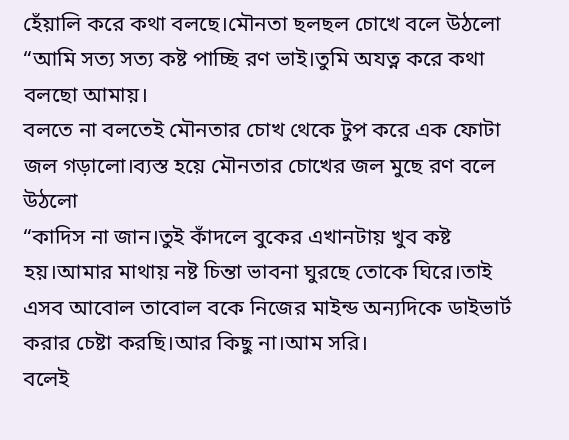হেঁয়ালি করে কথা বলছে।মৌনতা ছলছল চোখে বলে উঠলো
“আমি সত্য সত্য কষ্ট পাচ্ছি রণ ভাই।তুমি অযত্ন করে কথা বলছো আমায়।
বলতে না বলতেই মৌনতার চোখ থেকে টুপ করে এক ফোটা জল গড়ালো।ব্যস্ত হয়ে মৌনতার চোখের জল মুছে রণ বলে উঠলো
“কাদিস না জান।তুই কাঁদলে বুকের এখানটায় খুব কষ্ট হয়।আমার মাথায় নষ্ট চিন্তা ভাবনা ঘুরছে তোকে ঘিরে।তাই এসব আবোল তাবোল বকে নিজের মাইন্ড অন্যদিকে ডাইভার্ট করার চেষ্টা করছি।আর কিছু না।আম সরি।
বলেই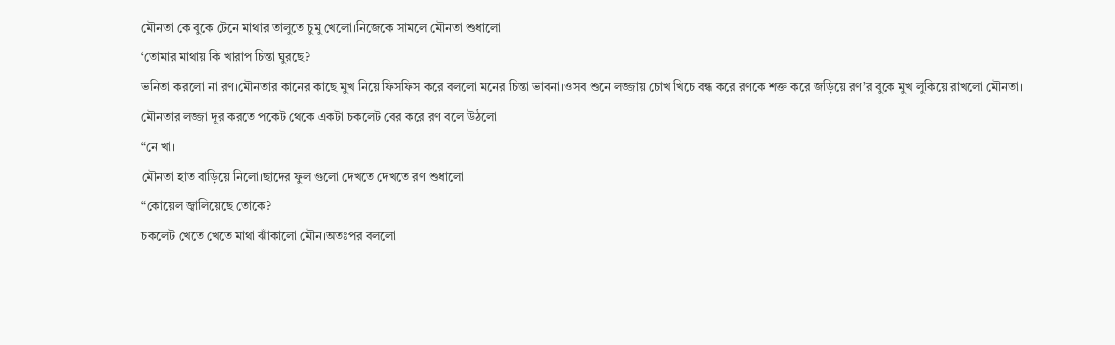মৌনতা কে বুকে টেনে মাথার তালুতে চুমু খেলো।নিজেকে সামলে মৌনতা শুধালো
‘তোমার মাথায় কি খারাপ চিন্তা ঘুরছে?
ভনিতা করলো না রণ।মৌনতার কানের কাছে মুখ নিয়ে ফিসফিস করে বললো মনের চিন্তা ভাবনা।ওসব শুনে লজ্জায় চোখ খিচে বন্ধ করে রণকে শক্ত করে জড়িয়ে রণ’র বুকে মুখ লুকিয়ে রাখলো মৌনতা।
মৌনতার লজ্জা দূর করতে পকেট থেকে একটা চকলেট বের করে রণ বলে উঠলো
“নে খা।
মৌনতা হাত বাড়িয়ে নিলো।ছাদের ফুল গুলো দেখতে দেখতে রণ শুধালো
“কোয়েল জ্বালিয়েছে তোকে?
চকলেট খেতে খেতে মাথা ঝাঁকালো মৌন।অতঃপর বললো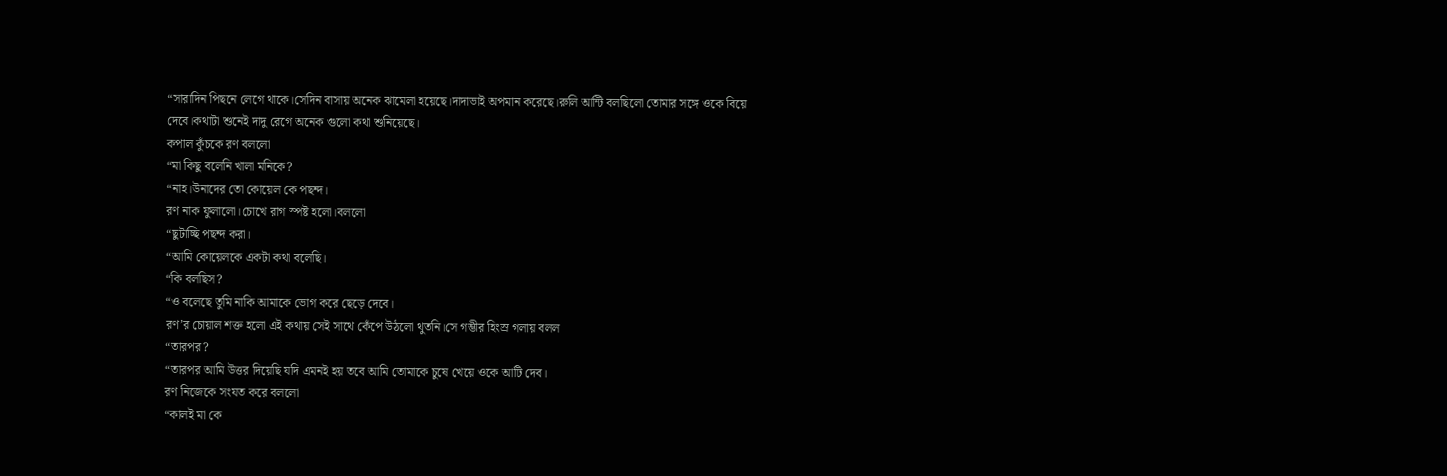“সারাদিন পিছনে লেগে থাকে।সেদিন বাসায় অনেক ঝামেলা হয়েছে।দাদাভাই অপমান করেছে।রুলি আন্টি বলছিলো তোমার সঙ্গে ওকে বিয়ে দেবে।কথাটা শুনেই দাদু রেগে অনেক গুলো কথা শুনিয়েছে।
কপাল কুঁচকে রণ বললো
“মা কিছু বলেনি খালা মনিকে?
“নাহ।উনাদের তো কোয়েল কে পছন্দ।
রণ নাক ফুলালো।চোখে রাগ স্পষ্ট হলো।বললো
“ছুটাচ্ছি পছন্দ করা।
“আমি কোয়েলকে একটা কথা বলেছি।
“কি বলছিস?
“ও বলেছে তুমি নাকি আমাকে ভোগ করে ছেড়ে দেবে।
রণ’র চোয়াল শক্ত হলো এই কথায় সেই সাথে কেঁপে উঠলো থুতনি।সে গম্ভীর হিংস্র গলায় বলল
“তারপর?
“তারপর আমি উত্তর দিয়েছি যদি এমনই হয় তবে আমি তোমাকে চুষে খেয়ে ওকে আটি দেব।
রণ নিজেকে সংযত করে বললো
“কালই মা কে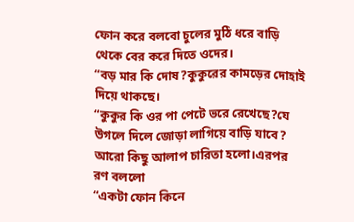ফোন করে বলবো চুলের মুঠি ধরে বাড়ি থেকে বের করে দিতে ওদের।
“বড় মার কি দোষ?কুকুরের কামড়ের দোহাই দিয়ে থাকছে।
“কুকুর কি ওর পা পেটে ভরে রেখেছে?যে উগলে দিলে জোড়া লাগিয়ে বাড়ি যাবে?
আরো কিছু আলাপ চারিতা হলো।এরপর রণ বললো
“একটা ফোন কিনে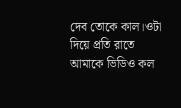দেব তোকে কাল।ওটা দিয়ে প্রতি রাতে আমাকে ভিডিও কল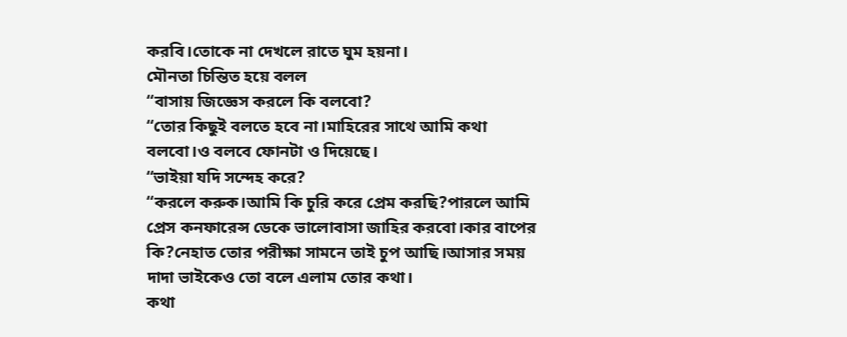করবি।তোকে না দেখলে রাতে ঘুম হয়না।
মৌনতা চিন্তিত হয়ে বলল
“বাসায় জিজ্ঞেস করলে কি বলবো?
“তোর কিছুই বলতে হবে না।মাহিরের সাথে আমি কথা বলবো।ও বলবে ফোনটা ও দিয়েছে।
“ভাইয়া যদি সন্দেহ করে?
“করলে করুক।আমি কি চুরি করে প্রেম করছি?পারলে আমি প্রেস কনফারেন্স ডেকে ভালোবাসা জাহির করবো।কার বাপের কি?নেহাত তোর পরীক্ষা সামনে তাই চুপ আছি।আসার সময় দাদা ভাইকেও তো বলে এলাম তোর কথা।
কথা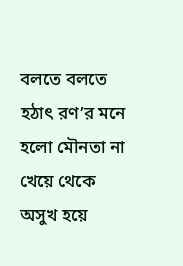বলতে বলতে হঠাৎ রণ’র মনে হলো মৌনতা না খেয়ে থেকে অসুখ হয়ে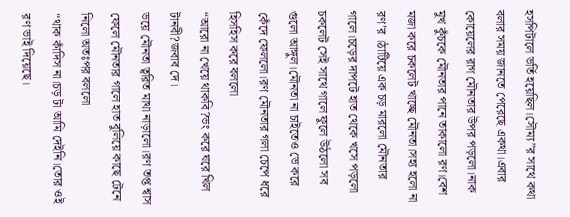হসপিটালে ভর্তি হয়েছিল।সৌম্য”র সাথে কথা বলার সময় জানতে পেরেছে একথা।এবার কোয়েলের রাগ মৌনতার উপর পড়লো।নাক মুখ কুঁচকে মৌনতার পানে তাকালো রণ।বেশ মজা করে চকলেট খাচ্ছে মৌনতা।সহ্য হলো না রণ’র ।ঠাটিয়ে এক চড় মারলো মৌনতার গালে।চড়ের দাপটে হাত থেকে খসে পড়লো চকলেট সেই সাথে গালে ফুলে উঠলো সব গুলো আঙ্গুল।মৌনতা না চাইতেও ভে করে কেঁদে ফেললো।রণ মৌনতার গলা চেপে ধরে হিসহিস করে বললো
“আরো না খেয়ে থাকবি?ভং করে ঘরে খিল টানবী?জবাব দে।
ভয়ে মৌনতা ত্বরিত মাথা নাড়ালো।রণ তপ্ত শ্বাস ফেলে মৌনতার গালে হাত বুলিয়ে কাছে টেনে নিলো অতঃপর বললো
“থাক কাঁদিস না।চড় টা আমি দেইনি।তোর ওই রণ ভাই দিয়েছে।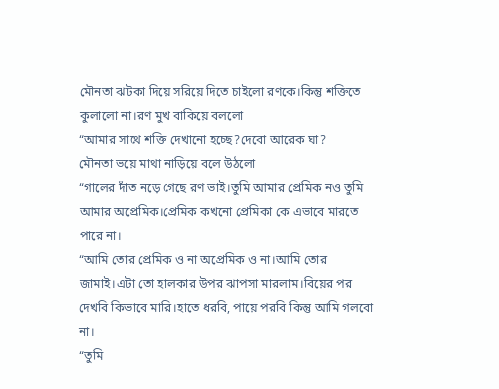মৌনতা ঝটকা দিয়ে সরিয়ে দিতে চাইলো রণকে।কিন্তু শক্তিতে কুলালো না।রণ মুখ বাকিয়ে বললো
“আমার সাথে শক্তি দেখানো হচ্ছে?দেবো আরেক ঘা?
মৌনতা ভয়ে মাথা নাড়িয়ে বলে উঠলো
“গালের দাঁত নড়ে গেছে রণ ভাই।তুমি আমার প্রেমিক নও তুমি আমার অপ্রেমিক।প্রেমিক কখনো প্রেমিকা কে এভাবে মারতে পারে না।
“আমি তোর প্রেমিক ও না অপ্রেমিক ও না।আমি তোর জামাই।এটা তো হালকার উপর ঝাপসা মারলাম।বিয়ের পর দেখবি কিভাবে মারি।হাতে ধরবি, পায়ে পরবি কিন্তু আমি গলবো না।
“তুমি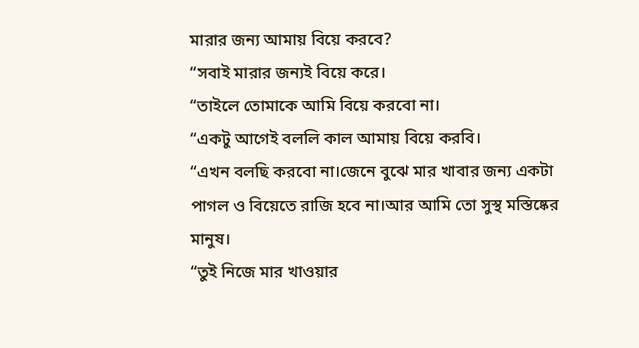মারার জন্য আমায় বিয়ে করবে?
“সবাই মারার জন্যই বিয়ে করে।
“তাইলে তোমাকে আমি বিয়ে করবো না।
“একটু আগেই বললি কাল আমায় বিয়ে করবি।
“এখন বলছি করবো না।জেনে বুঝে মার খাবার জন্য একটা পাগল ও বিয়েতে রাজি হবে না।আর আমি তো সুস্থ মস্তিষ্কের মানুষ।
“তুই নিজে মার খাওয়ার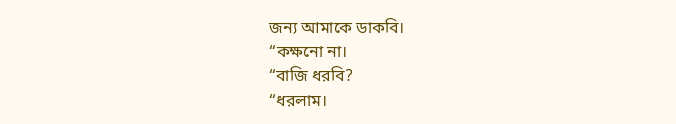জন্য আমাকে ডাকবি।
“কক্ষনো না।
“বাজি ধরবি?
“ধরলাম।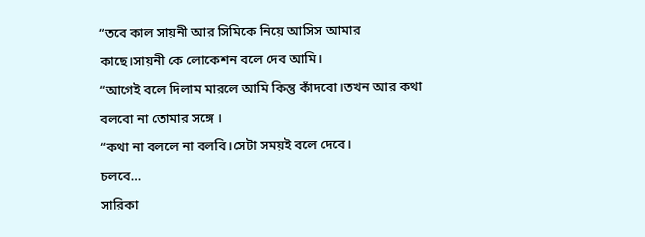“তবে কাল সায়নী আর সিমিকে নিয়ে আসিস আমার কাছে।সায়নী কে লোকেশন বলে দেব আমি।
“আগেই বলে দিলাম মারলে আমি কিন্তু কাঁদবো।তখন আর কথা বলবো না তোমার সঙ্গে ।
“কথা না বললে না বলবি।সেটা সময়ই বলে দেবে।
চলবে…
সারিকা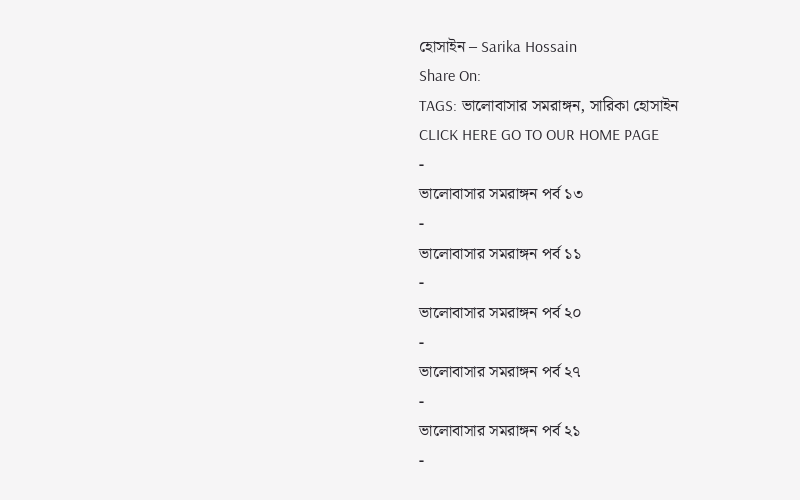হোসাইন – Sarika Hossain
Share On:
TAGS: ভালোবাসার সমরাঙ্গন, সারিকা হোসাইন
CLICK HERE GO TO OUR HOME PAGE
-
ভালোবাসার সমরাঙ্গন পর্ব ১৩
-
ভালোবাসার সমরাঙ্গন পর্ব ১১
-
ভালোবাসার সমরাঙ্গন পর্ব ২০
-
ভালোবাসার সমরাঙ্গন পর্ব ২৭
-
ভালোবাসার সমরাঙ্গন পর্ব ২১
-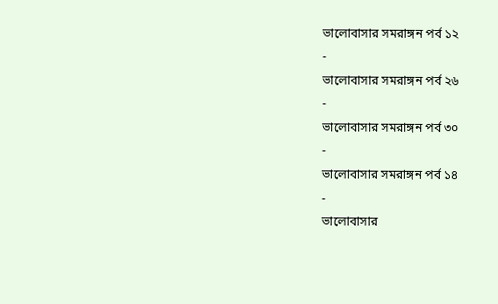ভালোবাসার সমরাঙ্গন পর্ব ১২
-
ভালোবাসার সমরাঙ্গন পর্ব ২৬
-
ভালোবাসার সমরাঙ্গন পর্ব ৩০
-
ভালোবাসার সমরাঙ্গন পর্ব ১৪
-
ভালোবাসার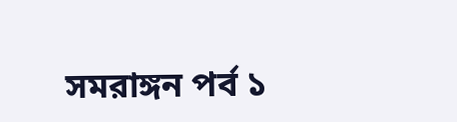সমরাঙ্গন পর্ব ১